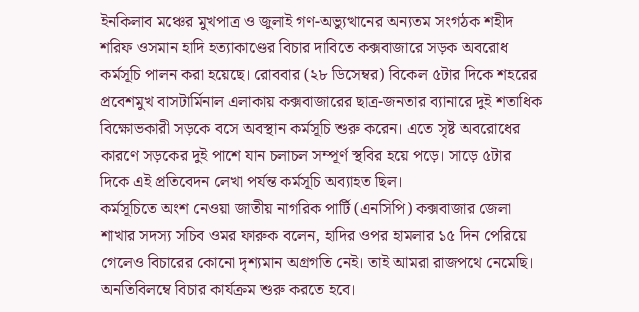ইনকিলাব মঞ্চের মুখপাত্র ও জুলাই গণ-অভ্যুত্থানের অন্যতম সংগঠক শহীদ শরিফ ওসমান হাদি হত্যাকাণ্ডের বিচার দাবিতে কক্সবাজারে সড়ক অবরোধ কর্মসূচি পালন করা হয়েছে। রোববার (২৮ ডিসেম্বর) বিকেল ৫টার দিকে শহরের প্রবেশমুখ বাসটার্মিনাল এলাকায় কক্সবাজারের ছাত্র-জনতার ব্যানারে দুই শতাধিক বিক্ষোভকারী সড়কে বসে অবস্থান কর্মসূচি শুরু করেন। এতে সৃষ্ট অবরোধের কারণে সড়কের দুই পাশে যান চলাচল সম্পূর্ণ স্থবির হয়ে পড়ে। সাড়ে ৫টার দিকে এই প্রতিবেদন লেখা পর্যন্ত কর্মসূচি অব্যাহত ছিল।
কর্মসূচিতে অংশ নেওয়া জাতীয় নাগরিক পার্টি (এনসিপি) কক্সবাজার জেলা শাখার সদস্য সচিব ওমর ফারুক বলেন, হাদির ওপর হামলার ১৫ দিন পেরিয়ে গেলেও বিচারের কোনো দৃশ্যমান অগ্রগতি নেই। তাই আমরা রাজপথে নেমেছি। অনতিবিলম্বে বিচার কার্যক্রম শুরু করতে হবে।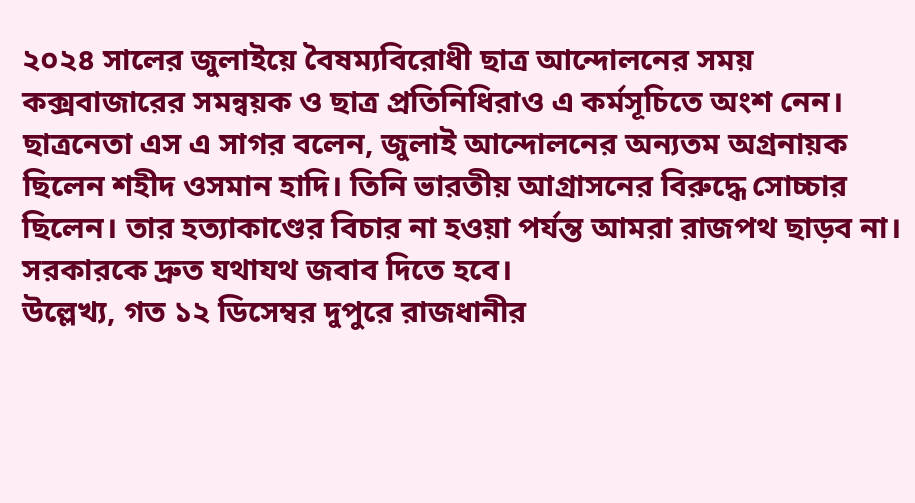২০২৪ সালের জুলাইয়ে বৈষম্যবিরোধী ছাত্র আন্দোলনের সময় কক্সবাজারের সমন্বয়ক ও ছাত্র প্রতিনিধিরাও এ কর্মসূচিতে অংশ নেন। ছাত্রনেতা এস এ সাগর বলেন, জুলাই আন্দোলনের অন্যতম অগ্রনায়ক ছিলেন শহীদ ওসমান হাদি। তিনি ভারতীয় আগ্রাসনের বিরুদ্ধে সোচ্চার ছিলেন। তার হত্যাকাণ্ডের বিচার না হওয়া পর্যন্ত আমরা রাজপথ ছাড়ব না। সরকারকে দ্রুত যথাযথ জবাব দিতে হবে।
উল্লেখ্য, গত ১২ ডিসেম্বর দুপুরে রাজধানীর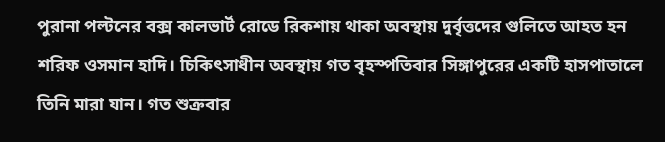পুরানা পল্টনের বক্স কালভার্ট রোডে রিকশায় থাকা অবস্থায় দুর্বৃত্তদের গুলিতে আহত হন শরিফ ওসমান হাদি। চিকিৎসাধীন অবস্থায় গত বৃহস্পতিবার সিঙ্গাপুরের একটি হাসপাতালে তিনি মারা যান। গত শুক্রবার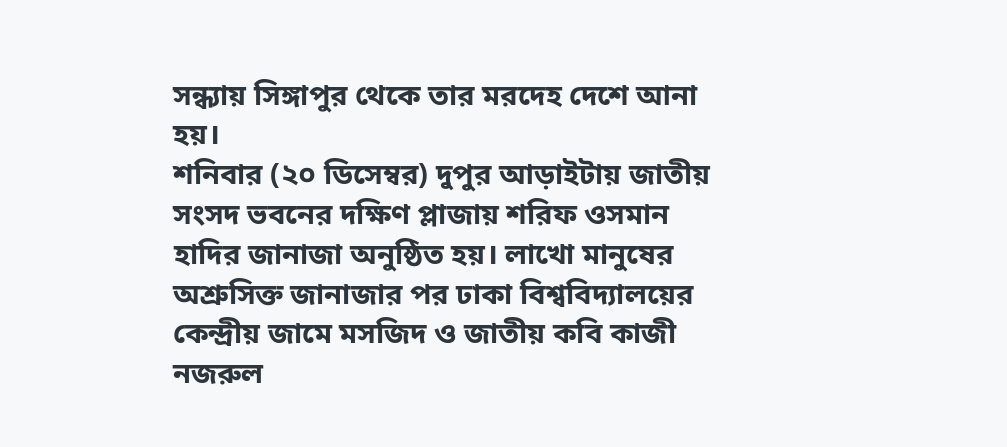সন্ধ্যায় সিঙ্গাপুর থেকে তার মরদেহ দেশে আনা হয়।
শনিবার (২০ ডিসেম্বর) দুপুর আড়াইটায় জাতীয় সংসদ ভবনের দক্ষিণ প্লাজায় শরিফ ওসমান হাদির জানাজা অনুষ্ঠিত হয়। লাখো মানুষের অশ্রুসিক্ত জানাজার পর ঢাকা বিশ্ববিদ্যালয়ের কেন্দ্রীয় জামে মসজিদ ও জাতীয় কবি কাজী নজরুল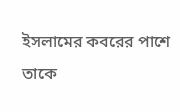ইসলামের কবরের পাশে তাকে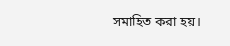সমাহিত করা হয়।